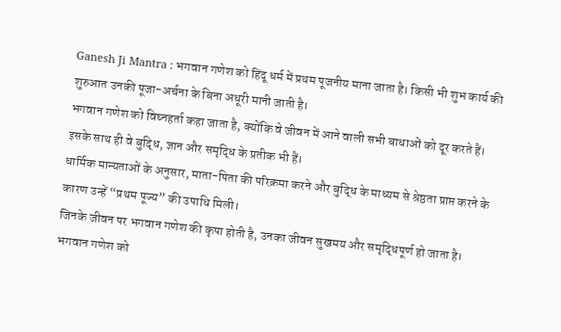Ganesh Ji Mantra : भगवान गणेश को हिंदू धर्म में प्रथम पूजनीय माना जाता है। किसी भी शुभ कार्य की शुरुआत उनकी पूजा-अर्चना के बिना अधूरी मानी जाती है।
भगवान गणेश को विघ्नहर्ता कहा जाता है, क्योंकि वे जीवन में आने वाली सभी बाधाओं को दूर करते हैं। इसके साथ ही वे बुद्धि, ज्ञान और समृद्धि के प्रतीक भी हैं।
धार्मिक मान्यताओं के अनुसार, माता-पिता की परिक्रमा करने और बुद्धि के माध्यम से श्रेष्ठता प्राप्त करने के कारण उन्हें “प्रथम पूज्य” की उपाधि मिली।
जिनके जीवन पर भगवान गणेश की कृपा होती है, उनका जीवन सुखमय और समृद्धिपूर्ण हो जाता है।
भगवान गणेश को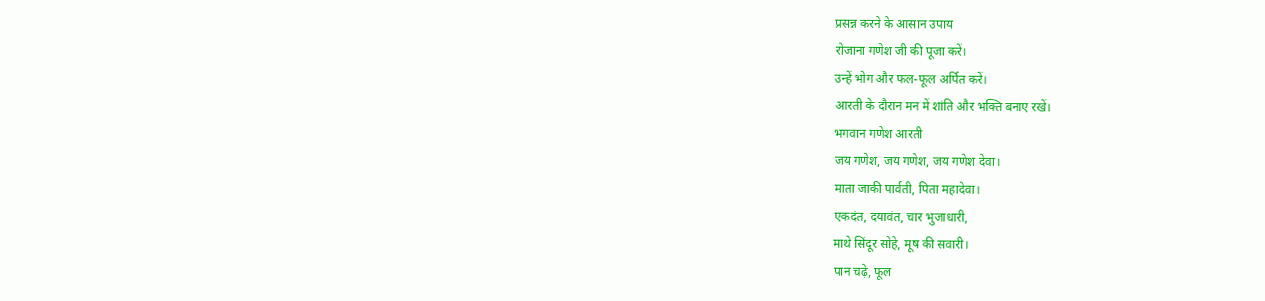प्रसन्न करने के आसान उपाय
रोजाना गणेश जी की पूजा करें।
उन्हें भोग और फल-फूल अर्पित करें।
आरती के दौरान मन में शांति और भक्ति बनाए रखें।
भगवान गणेश आरती
जय गणेश, जय गणेश, जय गणेश देवा।
माता जाकी पार्वती, पिता महादेवा।
एकदंत, दयावंत, चार भुजाधारी,
माथे सिंदूर सोहे, मूष की सवारी।
पान चढ़े, फूल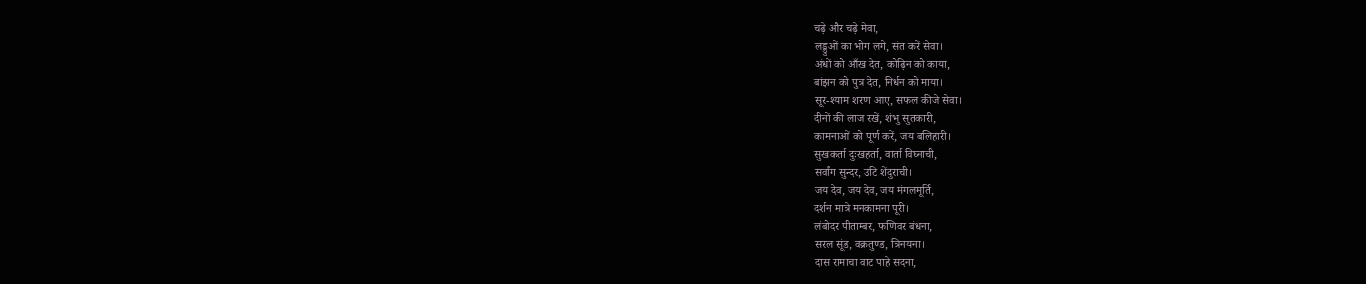चढ़े और चढ़े मेवा,
लड्डुओं का भोग लगे, संत करें सेवा।
अंधों को आँख देत, कोढ़िन को काया,
बांझन को पुत्र देत, निर्धन को माया।
सूर-श्याम शरण आए, सफल कीजे सेवा।
दीनों की लाज रखें, शंभु सुतकारी,
कामनाओं को पूर्ण करें, जय बलिहारी।
सुखकर्ता दुःखहर्ता, वार्ता विघ्नाची,
सर्वांग सुन्दर, उटि शेंदुराची।
जय देव, जय देव, जय मंगलमूर्ति,
दर्शन मात्रे मनकामना पूरी।
लंबोदर पीताम्बर, फणिवर बंधना,
सरल सूंड, वक्रतुण्ड, त्रिनयना।
दास रामाचा वाट पाहे सदना,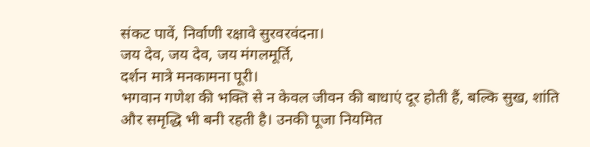संकट पावें, निर्वाणी रक्षावे सुरवरवंदना।
जय देव, जय देव, जय मंगलमूर्ति,
दर्शन मात्रे मनकामना पूरी।
भगवान गणेश की भक्ति से न केवल जीवन की बाधाएं दूर होती हैं, बल्कि सुख, शांति और समृद्धि भी बनी रहती है। उनकी पूजा नियमित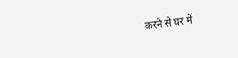करने से घर में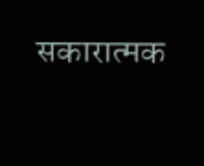सकारात्मक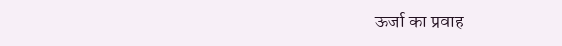ऊर्जा का प्रवाह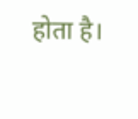होता है।